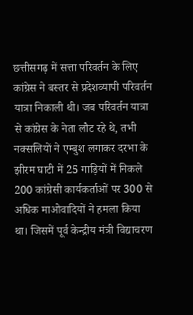छत्तीसगढ़ में सत्ता परिवर्तन के लिए कांग्रेस ने बस्तर से प्रदेशव्यापी परिवर्तन यात्रा निकाली थी। जब परिवर्तन यात्रा से कांग्रेस के नेता लौट रहे थे, तभी नक्सलियों ने एम्बुश लगाकर दरभा के झीरम घाटी में 25 गाड़ियों में निकले 200 कांग्रेसी कार्यकर्ताओं पर 300 से अधिक माओवादियों ने हमला किया था। जिसमें पूर्व केन्द्रीय मंत्री विद्याचरण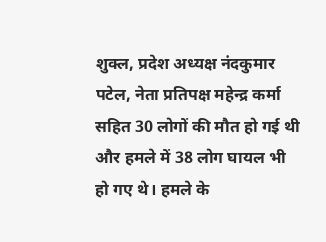शुक्ल, प्रदेश अध्यक्ष नंदकुमार पटेल, नेता प्रतिपक्ष महेन्द्र कर्मा सहित 30 लोगों की मौत हो गई थी और हमले में 38 लोग घायल भी हो गए थे। हमले के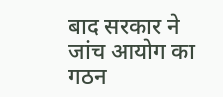बाद सरकार ने जांच आयोग का गठन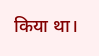किया था।